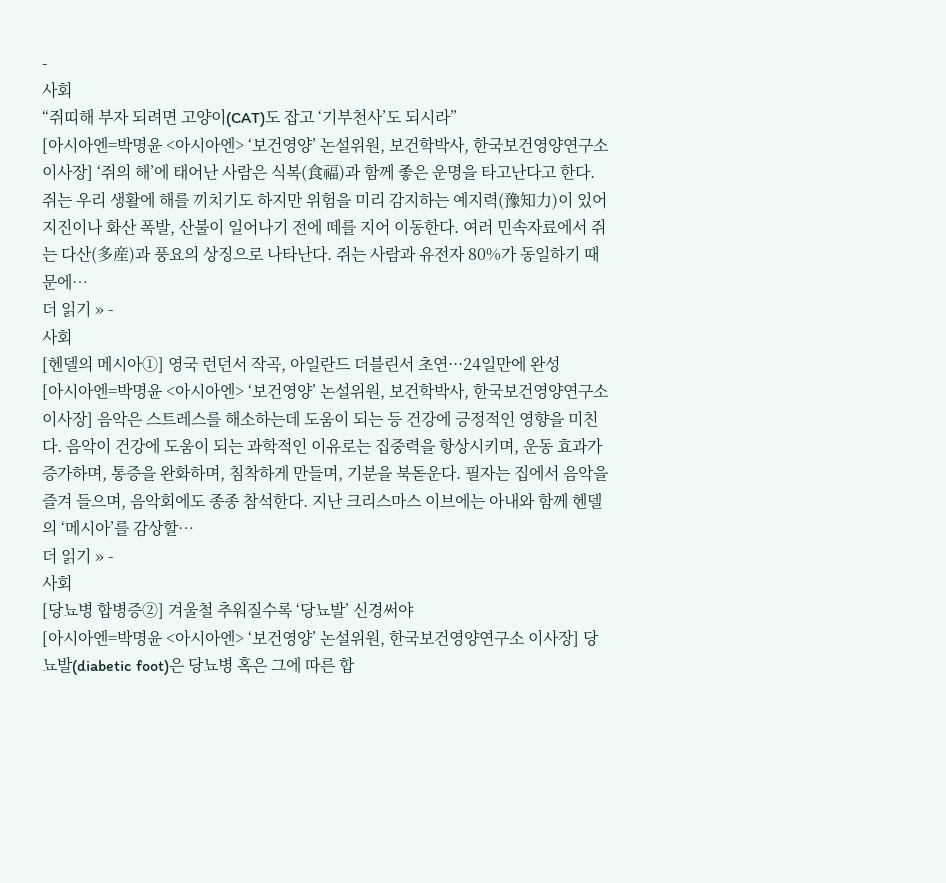-
사회
“쥐띠해 부자 되려면 고양이(CAT)도 잡고 ‘기부천사’도 되시라”
[아시아엔=박명윤 <아시아엔> ‘보건영양’ 논설위원, 보건학박사, 한국보건영양연구소 이사장] ‘쥐의 해’에 태어난 사람은 식복(食福)과 함께 좋은 운명을 타고난다고 한다. 쥐는 우리 생활에 해를 끼치기도 하지만 위험을 미리 감지하는 예지력(豫知力)이 있어 지진이나 화산 폭발, 산불이 일어나기 전에 떼를 지어 이동한다. 여러 민속자료에서 쥐는 다산(多産)과 풍요의 상징으로 나타난다. 쥐는 사람과 유전자 80%가 동일하기 때문에…
더 읽기 » -
사회
[헨델의 메시아①] 영국 런던서 작곡, 아일란드 더블린서 초연···24일만에 완성
[아시아엔=박명윤 <아시아엔> ‘보건영양’ 논설위원, 보건학박사, 한국보건영양연구소 이사장] 음악은 스트레스를 해소하는데 도움이 되는 등 건강에 긍정적인 영향을 미친다. 음악이 건강에 도움이 되는 과학적인 이유로는 집중력을 항상시키며, 운동 효과가 증가하며, 통증을 완화하며, 침착하게 만들며, 기분을 북돋운다. 필자는 집에서 음악을 즐겨 들으며, 음악회에도 종종 참석한다. 지난 크리스마스 이브에는 아내와 함께 헨델의 ‘메시아’를 감상할…
더 읽기 » -
사회
[당뇨병 합병증②] 겨울철 추워질수록 ‘당뇨발’ 신경써야
[아시아엔=박명윤 <아시아엔> ‘보건영양’ 논설위원, 한국보건영양연구소 이사장] 당뇨발(diabetic foot)은 당뇨병 혹은 그에 따른 합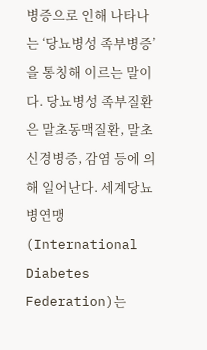병증으로 인해 나타나는 ‘당뇨병성 족부병증’을 통칭해 이르는 말이다. 당뇨병성 족부질환은 말초동맥질환, 말초신경병증, 감염 등에 의해 일어난다. 세계당뇨병연맹(International Diabetes Federation)는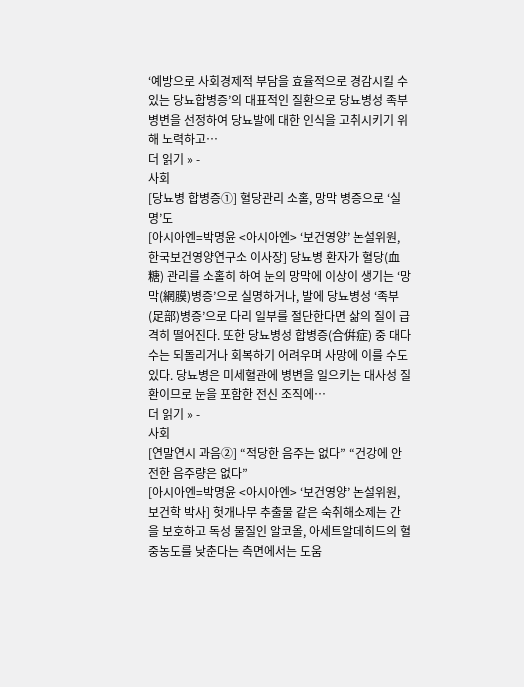‘예방으로 사회경제적 부담을 효율적으로 경감시킬 수 있는 당뇨합병증’의 대표적인 질환으로 당뇨병성 족부병변을 선정하여 당뇨발에 대한 인식을 고취시키기 위해 노력하고…
더 읽기 » -
사회
[당뇨병 합병증①] 혈당관리 소홀, 망막 병증으로 ‘실명’도
[아시아엔=박명윤 <아시아엔> ‘보건영양’ 논설위원, 한국보건영양연구소 이사장] 당뇨병 환자가 혈당(血糖) 관리를 소홀히 하여 눈의 망막에 이상이 생기는 ‘망막(網膜)병증’으로 실명하거나, 발에 당뇨병성 ‘족부(足部)병증’으로 다리 일부를 절단한다면 삶의 질이 급격히 떨어진다. 또한 당뇨병성 합병증(合倂症) 중 대다수는 되돌리거나 회복하기 어려우며 사망에 이를 수도 있다. 당뇨병은 미세혈관에 병변을 일으키는 대사성 질환이므로 눈을 포함한 전신 조직에…
더 읽기 » -
사회
[연말연시 과음②] “적당한 음주는 없다” “건강에 안전한 음주량은 없다”
[아시아엔=박명윤 <아시아엔> ‘보건영양’ 논설위원, 보건학 박사] 헛개나무 추출물 같은 숙취해소제는 간을 보호하고 독성 물질인 알코올, 아세트알데히드의 혈중농도를 낮춘다는 측면에서는 도움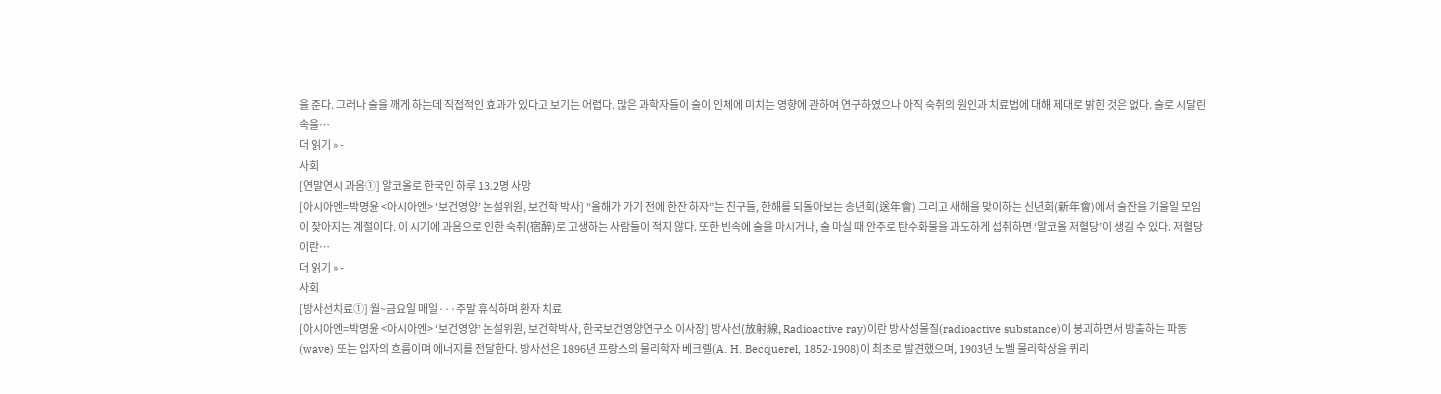을 준다. 그러나 술을 깨게 하는데 직접적인 효과가 있다고 보기는 어렵다. 많은 과학자들이 술이 인체에 미치는 영향에 관하여 연구하였으나 아직 숙취의 원인과 치료법에 대해 제대로 밝힌 것은 없다. 술로 시달린 속을…
더 읽기 » -
사회
[연말연시 과음①] 알코올로 한국인 하루 13.2명 사망
[아시아엔=박명윤 <아시아엔> ‘보건영양’ 논설위원, 보건학 박사] “올해가 가기 전에 한잔 하자”는 친구들, 한해를 되돌아보는 송년회(送年會) 그리고 새해을 맞이하는 신년회(新年會)에서 술잔을 기울일 모임이 잦아지는 계절이다. 이 시기에 과음으로 인한 숙취(宿醉)로 고생하는 사람들이 적지 않다. 또한 빈속에 술을 마시거나, 술 마실 때 안주로 탄수화물을 과도하게 섭취하면 ‘알코올 저혈당’이 생길 수 있다. 저혈당이란…
더 읽기 » -
사회
[방사선치료①] 월~금요일 매일···주말 휴식하며 환자 치료
[아시아엔=박명윤 <아시아엔> ‘보건영양’ 논설위원, 보건학박사, 한국보건영양연구소 이사장] 방사선(放射線, Radioactive ray)이란 방사성물질(radioactive substance)이 붕괴하면서 방출하는 파동(wave) 또는 입자의 흐름이며 에너지를 전달한다. 방사선은 1896년 프랑스의 물리학자 베크렐(A. H. Becquerel, 1852-1908)이 최초로 발견했으며, 1903년 노벨 물리학상을 퀴리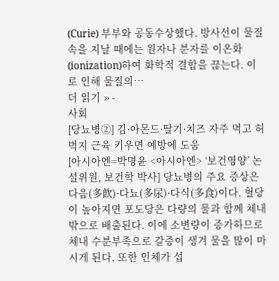(Curie) 부부와 공동수상했다. 방사선이 물질 속을 지날 때에는 원자나 분자를 이온화(ionization)하여 화학적 결합을 끊는다. 이로 인해 물질의…
더 읽기 » -
사회
[당뇨병②] 김·아몬드·딸기·치즈 자주 먹고 허벅지 근육 키우면 예방에 도움
[아시아엔=박명윤 <아시아엔> ‘보건영양’ 논설위원, 보건학 박사] 당뇨병의 주요 증상은 다음(多飮)·다뇨(多尿)·다식(多食)이다. 혈당이 높아지면 포도당은 다량의 물과 함께 체내 밖으로 배출된다. 이에 소변량이 증가하므로 체내 수분부족으로 갈증이 생겨 물을 많이 마시게 된다. 또한 인체가 섭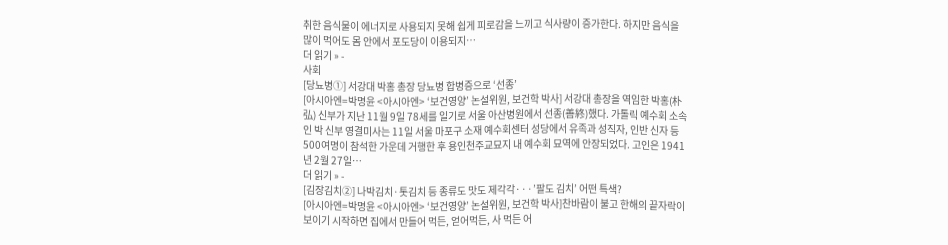취한 음식물이 에너지로 사용되지 못해 쉽게 피로감을 느끼고 식사량이 증가한다. 하지만 음식을 많이 먹어도 몸 안에서 포도당이 이용되지…
더 읽기 » -
사회
[당뇨병①] 서강대 박홍 총장 당뇨병 합병증으로 ‘선종’
[아시아엔=박명윤 <아시아엔> ‘보건영양’ 논설위원, 보건학 박사] 서강대 총장을 역임한 박홍(朴弘) 신부가 지난 11월 9일 78세를 일기로 서울 아산병원에서 선종(善終)했다. 가톨릭 예수회 소속인 박 신부 영결미사는 11일 서울 마포구 소재 예수회센터 성당에서 유족과 성직자, 인반 신자 등 500여명이 참석한 가운데 거행한 후 용인천주교묘지 내 예수회 묘역에 안장되었다. 고인은 1941년 2월 27일…
더 읽기 » -
[김장김치②] 나박김치·톳김치 등 종류도 맛도 제각각···’팔도 김치’ 어떤 특색?
[아시아엔=박명윤 <아시아엔> ‘보건영양’ 논설위원, 보건학 박사]찬바람이 불고 한해의 끝자락이 보이기 시작하면 집에서 만들어 먹든, 얻어먹든, 사 먹든 어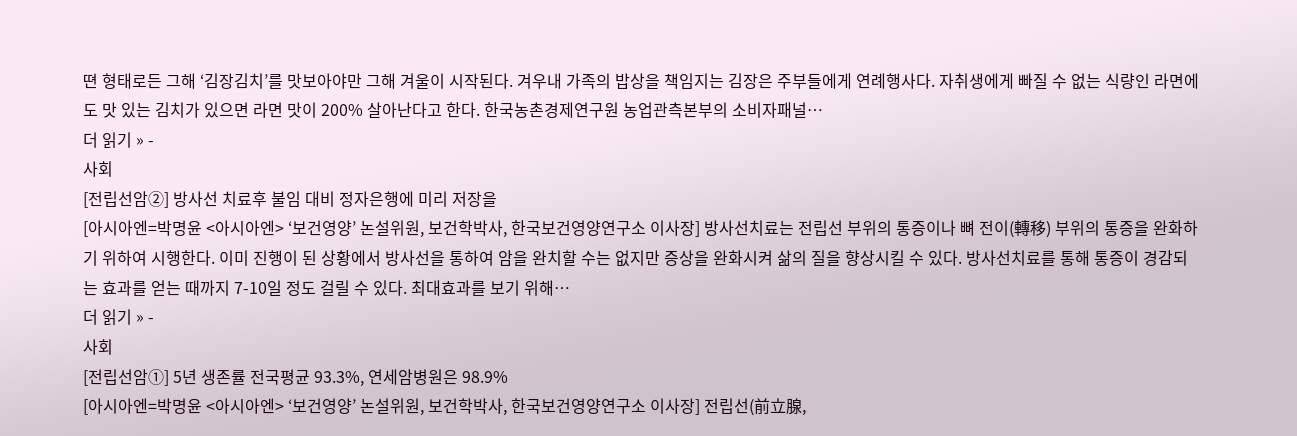뗜 형태로든 그해 ‘김장김치’를 맛보아야만 그해 겨울이 시작된다. 겨우내 가족의 밥상을 책임지는 김장은 주부들에게 연례행사다. 자취생에게 빠질 수 없는 식량인 라면에도 맛 있는 김치가 있으면 라면 맛이 200% 살아난다고 한다. 한국농촌경제연구원 농업관측본부의 소비자패널…
더 읽기 » -
사회
[전립선암②] 방사선 치료후 불임 대비 정자은행에 미리 저장을
[아시아엔=박명윤 <아시아엔> ‘보건영양’ 논설위원, 보건학박사, 한국보건영양연구소 이사장] 방사선치료는 전립선 부위의 통증이나 뼈 전이(轉移) 부위의 통증을 완화하기 위하여 시행한다. 이미 진행이 된 상황에서 방사선을 통하여 암을 완치할 수는 없지만 증상을 완화시켜 삶의 질을 향상시킬 수 있다. 방사선치료를 통해 통증이 경감되는 효과를 얻는 때까지 7-10일 정도 걸릴 수 있다. 최대효과를 보기 위해…
더 읽기 » -
사회
[전립선암①] 5년 생존률 전국평균 93.3%, 연세암병원은 98.9%
[아시아엔=박명윤 <아시아엔> ‘보건영양’ 논설위원, 보건학박사, 한국보건영양연구소 이사장] 전립선(前立腺,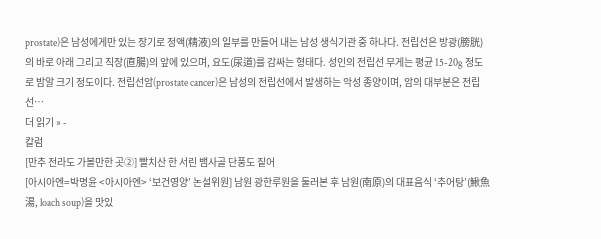prostate)은 남성에게만 있는 장기로 정액(精液)의 일부를 만들어 내는 남성 생식기관 중 하나다. 전립선은 방광(膀胱)의 바로 아래 그리고 직장(直腸)의 앞에 있으며, 요도(尿道)를 감싸는 형태다. 성인의 전립선 무게는 평균 15-20g 정도로 밤알 크기 정도이다. 전립선암(prostate cancer)은 남성의 전립선에서 발생하는 악성 종양이며, 암의 대부분은 전립선…
더 읽기 » -
칼럼
[만추 전라도 가볼만한 곳②] 빨치산 한 서린 뱀사골 단풍도 짙어
[아시아엔=박명윤 <아시아엔> ‘보건영양’ 논설위원] 남원 광한루원을 둘러본 후 남원(南原)의 대표음식 ‘추어탕’(鰍魚湯, loach soup)을 맛있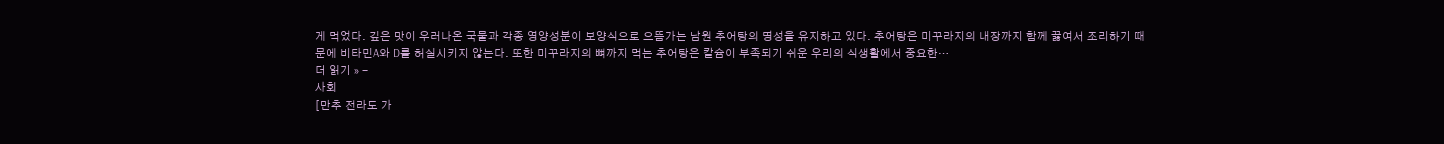게 먹었다. 깊은 맛이 우러나온 국물과 각종 영양성분이 보양식으로 으뜸가는 남원 추어탕의 명성을 유지하고 있다. 추어탕은 미꾸라지의 내장까지 함께 끓여서 조리하기 때문에 비타민A와 D를 허실시키지 않는다. 또한 미꾸라지의 뼈까지 먹는 추어탕은 칼슘이 부족되기 쉬운 우리의 식생활에서 중요한…
더 읽기 » -
사회
[만추 전라도 가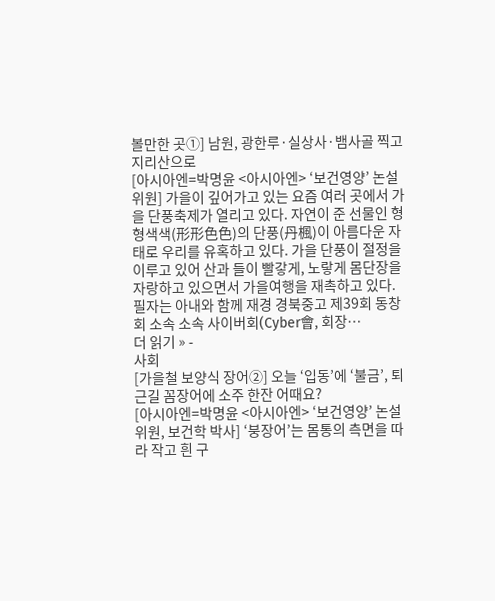볼만한 곳①] 남원, 광한루·실상사·뱀사골 찍고 지리산으로
[아시아엔=박명윤 <아시아엔> ‘보건영양’ 논설위원] 가을이 깊어가고 있는 요즘 여러 곳에서 가을 단풍축제가 열리고 있다. 자연이 준 선물인 형형색색(形形色色)의 단풍(丹楓)이 아름다운 자태로 우리를 유혹하고 있다. 가을 단풍이 절정을 이루고 있어 산과 들이 빨갛게, 노랗게 몸단장을 자랑하고 있으면서 가을여행을 재촉하고 있다. 필자는 아내와 함께 재경 경북중고 제39회 동창회 소속 소속 사이버회(Cyber會, 회장…
더 읽기 » -
사회
[가을철 보양식 장어②] 오늘 ‘입동’에 ‘불금’, 퇴근길 꼼장어에 소주 한잔 어때요?
[아시아엔=박명윤 <아시아엔> ‘보건영양’ 논설위원, 보건학 박사] ‘붕장어’는 몸통의 측면을 따라 작고 흰 구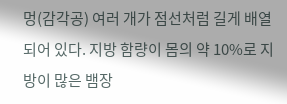멍(감각공) 여러 개가 점선처럼 길게 배열되어 있다. 지방 함량이 몸의 약 10%로 지방이 많은 뱀장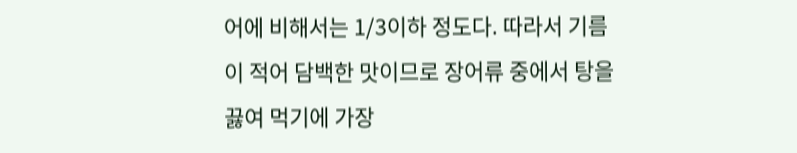어에 비해서는 1/3이하 정도다. 따라서 기름이 적어 담백한 맛이므로 장어류 중에서 탕을 끓여 먹기에 가장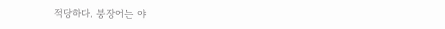적당하다. 붕장어는 야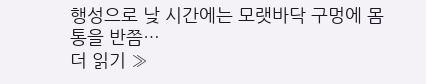행성으로 낮 시간에는 모랫바닥 구멍에 몸통을 반쯤…
더 읽기 »